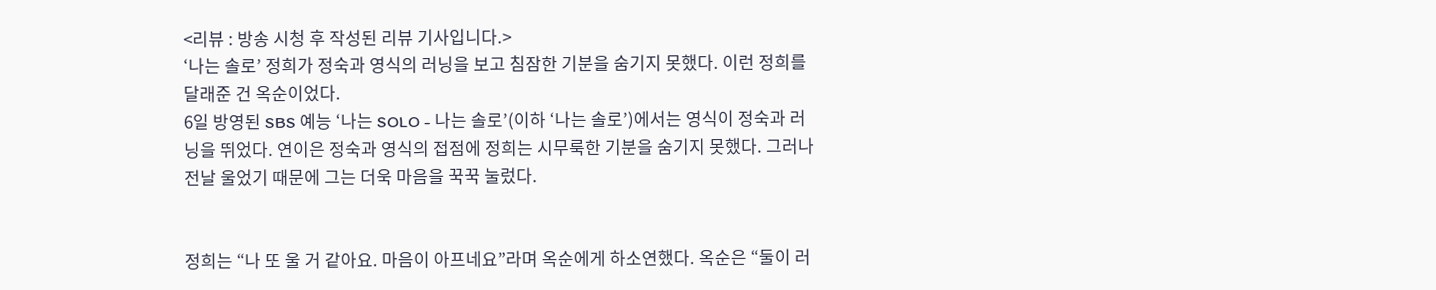<리뷰 : 방송 시청 후 작성된 리뷰 기사입니다.>
‘나는 솔로’ 정희가 정숙과 영식의 러닝을 보고 침잠한 기분을 숨기지 못했다. 이런 정희를 달래준 건 옥순이었다.
6일 방영된 SBS 예능 ‘나는 SOLO - 나는 솔로’(이하 ‘나는 솔로’)에서는 영식이 정숙과 러닝을 뛰었다. 연이은 정숙과 영식의 접점에 정희는 시무룩한 기분을 숨기지 못했다. 그러나 전날 울었기 때문에 그는 더욱 마음을 꾹꾹 눌렀다.


정희는 “나 또 울 거 같아요. 마음이 아프네요”라며 옥순에게 하소연했다. 옥순은 “둘이 러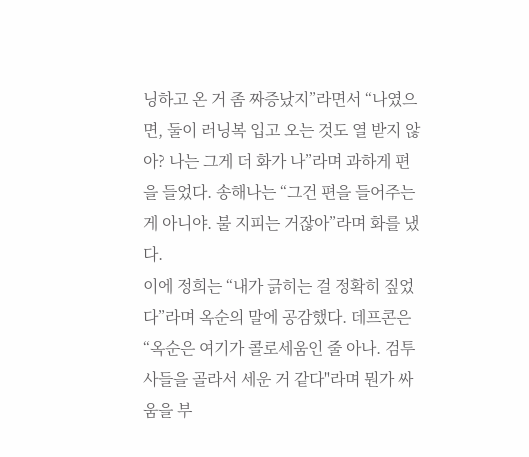닝하고 온 거 좀 짜증났지”라면서 “나였으면, 둘이 러닝복 입고 오는 것도 열 받지 않아? 나는 그게 더 화가 나”라며 과하게 편을 들었다. 송해나는 “그건 편을 들어주는 게 아니야. 불 지피는 거잖아”라며 화를 냈다.
이에 정희는 “내가 긁히는 걸 정확히 짚었다”라며 옥순의 말에 공감했다. 데프콘은 “옥순은 여기가 콜로세움인 줄 아나. 검투사들을 골라서 세운 거 같다"라며 뭔가 싸움을 부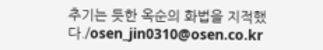추기는 듯한 옥순의 화법을 지적했다./osen_jin0310@osen.co.kr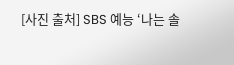[사진 출처] SBS 예능 ‘나는 솔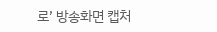로’ 방송화면 캡처